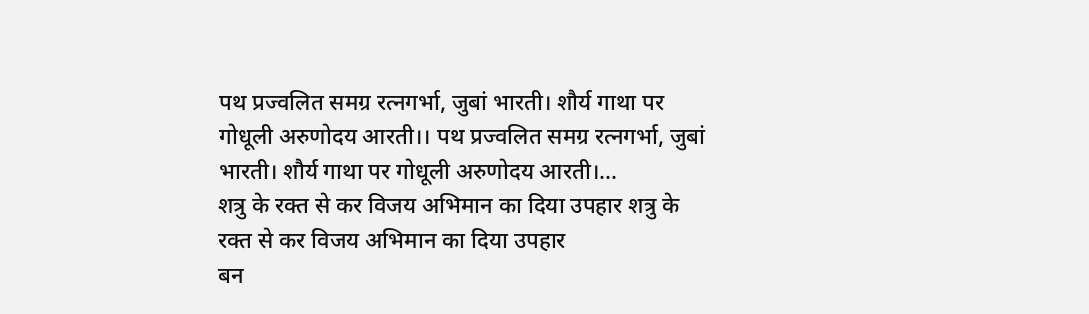पथ प्रज्वलित समग्र रत्नगर्भा, जुबां भारती। शौर्य गाथा पर गोधूली अरुणोदय आरती।। पथ प्रज्वलित समग्र रत्नगर्भा, जुबां भारती। शौर्य गाथा पर गोधूली अरुणोदय आरती।...
शत्रु के रक्त से कर विजय अभिमान का दिया उपहार शत्रु के रक्त से कर विजय अभिमान का दिया उपहार
बन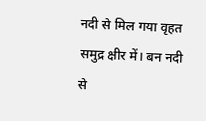नदी से मिल गया वृहत समुद्र क्षीर में। बन नदी से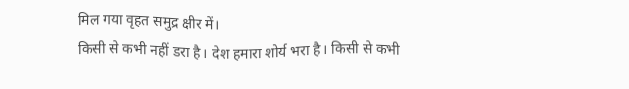मिल गया वृहत समुद्र क्षीर में।
किसी से कभी नहीं डरा है। देश हमारा शोर्य भरा है। किसी से कभी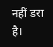नहीं डरा है।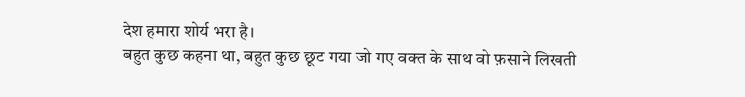देश हमारा शोर्य भरा है।
बहुत कुछ कहना था, बहुत कुछ छूट गया जो गए वक्त के साथ वो फ़साने लिखती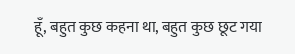हूँ, बहुत कुछ कहना था, बहुत कुछ छूट गया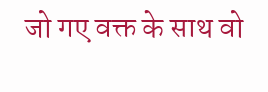जो गए वक्त के साथ वो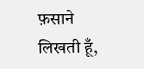फ़साने लिखती हूँ,